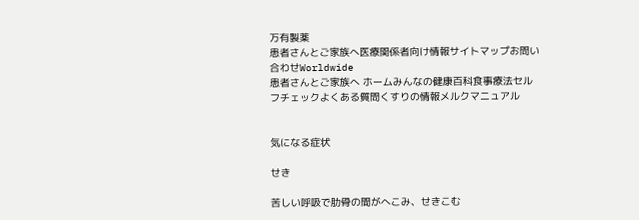万有製薬
患者さんとご家族へ医療関係者向け情報サイトマップお問い合わせWorldwide
患者さんとご家族へ ホームみんなの健康百科食事療法セルフチェックよくある質問くすりの情報メルクマニュアル


気になる症状

せき

苦しい呼吸で肋骨の間がへこみ、せきこむ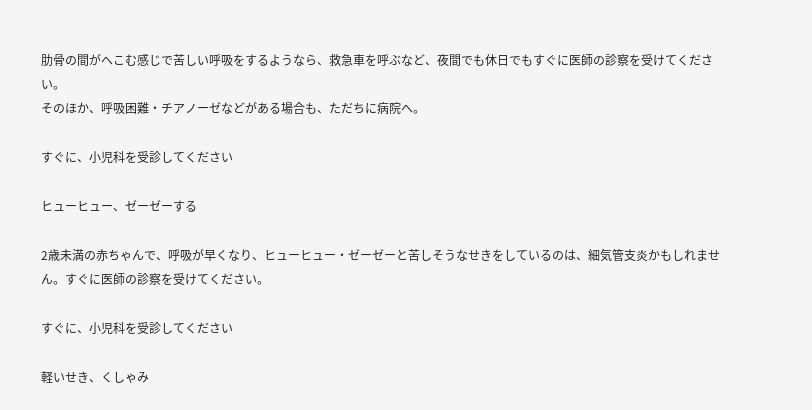肋骨の間がへこむ感じで苦しい呼吸をするようなら、救急車を呼ぶなど、夜間でも休日でもすぐに医師の診察を受けてください。
そのほか、呼吸困難・チアノーゼなどがある場合も、ただちに病院へ。

すぐに、小児科を受診してください

ヒューヒュー、ゼーゼーする

2歳未満の赤ちゃんで、呼吸が早くなり、ヒューヒュー・ゼーゼーと苦しそうなせきをしているのは、細気管支炎かもしれません。すぐに医師の診察を受けてください。

すぐに、小児科を受診してください

軽いせき、くしゃみ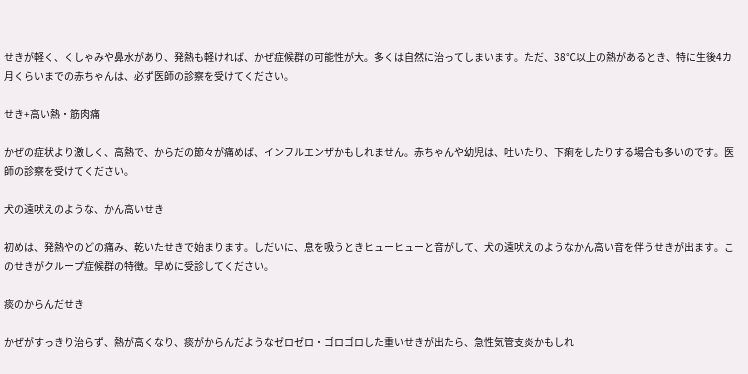せきが軽く、くしゃみや鼻水があり、発熱も軽ければ、かぜ症候群の可能性が大。多くは自然に治ってしまいます。ただ、38℃以上の熱があるとき、特に生後4カ月くらいまでの赤ちゃんは、必ず医師の診察を受けてください。

せき+高い熱・筋肉痛

かぜの症状より激しく、高熱で、からだの節々が痛めば、インフルエンザかもしれません。赤ちゃんや幼児は、吐いたり、下痢をしたりする場合も多いのです。医師の診察を受けてください。

犬の遠吠えのような、かん高いせき

初めは、発熱やのどの痛み、乾いたせきで始まります。しだいに、息を吸うときヒューヒューと音がして、犬の遠吠えのようなかん高い音を伴うせきが出ます。このせきがクループ症候群の特徴。早めに受診してください。

痰のからんだせき

かぜがすっきり治らず、熱が高くなり、痰がからんだようなゼロゼロ・ゴロゴロした重いせきが出たら、急性気管支炎かもしれ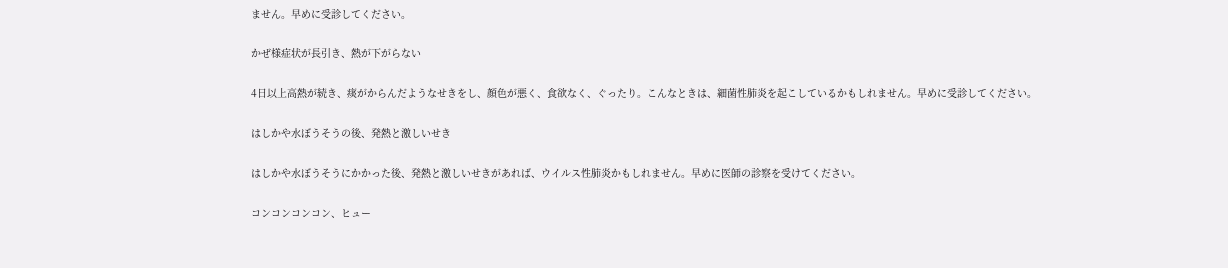ません。早めに受診してください。

かぜ様症状が長引き、熱が下がらない

4日以上高熱が続き、痰がからんだようなせきをし、顔色が悪く、食欲なく、ぐったり。こんなときは、細菌性肺炎を起こしているかもしれません。早めに受診してください。

はしかや水ぼうそうの後、発熱と激しいせき

はしかや水ぼうそうにかかった後、発熱と激しいせきがあれば、ウイルス性肺炎かもしれません。早めに医師の診察を受けてください。

コンコンコンコン、ヒュー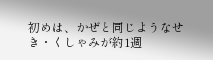初めは、かぜと同じようなせき・くしゃみが約1週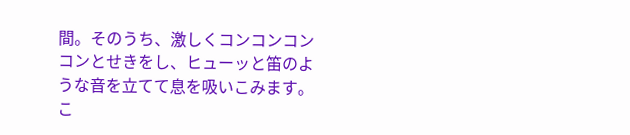間。そのうち、激しくコンコンコンコンとせきをし、ヒューッと笛のような音を立てて息を吸いこみます。こ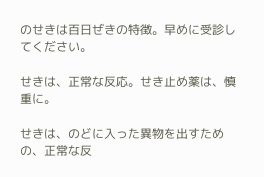のせきは百日ぜきの特徴。早めに受診してください。

せきは、正常な反応。せき止め薬は、慎重に。

せきは、のどに入った異物を出すための、正常な反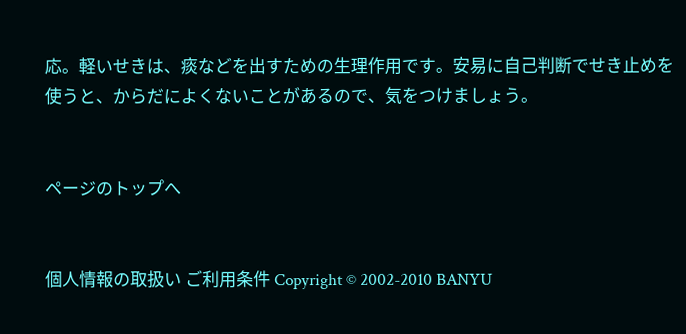応。軽いせきは、痰などを出すための生理作用です。安易に自己判断でせき止めを使うと、からだによくないことがあるので、気をつけましょう。


ページのトップへ


個人情報の取扱い ご利用条件 Copyright © 2002-2010 BANYU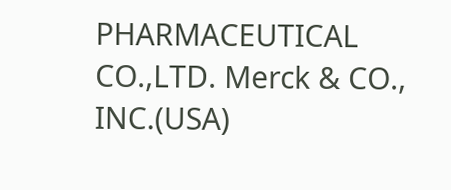PHARMACEUTICAL CO.,LTD. Merck & CO., INC.(USA)